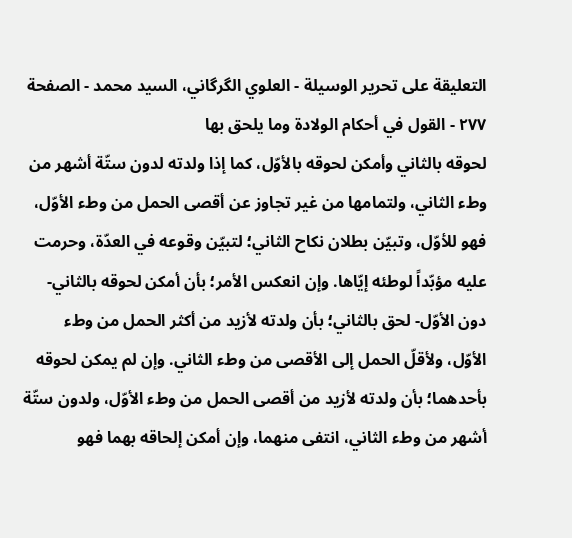التعليقة على تحرير الوسيلة - العلوي الگرگاني، السيد محمد - الصفحة ٢٧٧ - القول في أحكام الولادة وما يلحق بها
لحوقه بالثاني وأمكن لحوقه بالأوّل، كما إذا ولدته لدون ستّة أشهر من وطء الثاني، ولتمامها من غير تجاوز عن أقصى الحمل من وطء الأوّل، فهو للأوّل، وتبيّن بطلان نكاح الثاني؛ لتبيّن وقوعه في العدّة، وحرمت عليه مؤبّداً لوطئه إيّاها. وإن انعكس الأمر؛ بأن أمكن لحوقه بالثاني- دون الأوّل- لحق بالثاني؛ بأن ولدته لأزيد من أكثر الحمل من وطء الأوّل، ولأقلّ الحمل إلى الأقصى من وطء الثاني. وإن لم يمكن لحوقه بأحدهما؛ بأن ولدته لأزيد من أقصى الحمل من وطء الأوّل، ولدون ستّة أشهر من وطء الثاني، انتفى منهما، وإن أمكن إلحاقه بهما فهو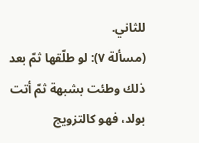للثاني.
(مسألة ٧): لو طلّقها ثمّ بعد ذلك وطئت بشبهة ثمّ أتت بولد، فهو كالتزويج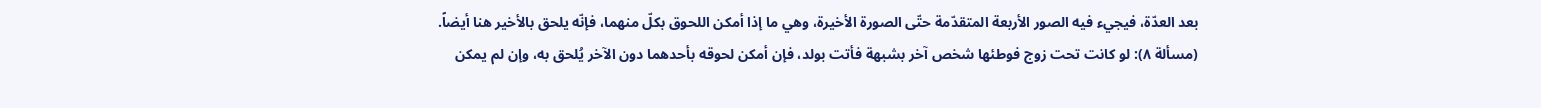بعد العدّة، فيجيء فيه الصور الأربعة المتقدّمة حتّى الصورة الأخيرة، وهي ما إذا أمكن اللحوق بكلّ منهما، فإنّه يلحق بالأخير هنا أيضاً.
(مسألة ٨): لو كانت تحت زوج فوطئها شخص آخر بشبهة فأتت بولد، فإن أمكن لحوقه بأحدهما دون الآخر يُلحق به، وإن لم يمكن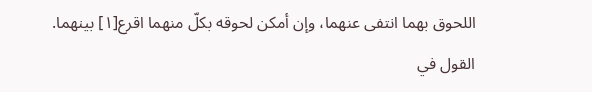اللحوق بهما انتفى عنهما، وإن أمكن لحوقه بكلّ منهما اقرع[١] بينهما.
القول في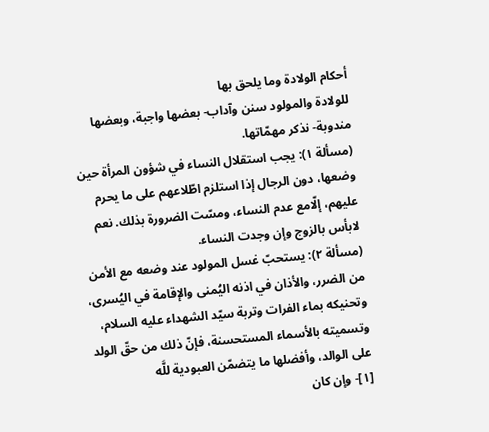أحكام الولادة وما يلحق بها
للولادة والمولود سنن وآداب- بعضها واجبة، وبعضها مندوبة- نذكر مهمّاتها.
(مسألة ١): يجب استقلال النساء في شؤون المرأة حين وضعها، دون الرجال إذا استلزم اطّلاعهم على ما يحرم عليهم، إلّامع عدم النساء، ومسّت الضرورة بذلك. نعم لابأس بالزوج وإن وجدت النساء.
(مسألة ٢): يستحبّ غسل المولود عند وضعه مع الأمن من الضرر، والأذان في اذنه اليُمنى والإقامة في اليُسرى، وتحنيكه بماء الفرات وتربة سيّد الشهداء عليه السلام، وتسميته بالأسماء المستحسنة، فإنّ ذلك من حقّ الولد على الوالد، وأفضلها ما يتضمّن العبودية للَّه
[١]- وإن كان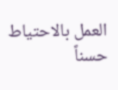العمل بالاحتياط حسناً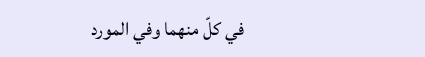في كلّ منهما وفي المورد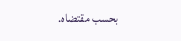بحسب مقتضاه.